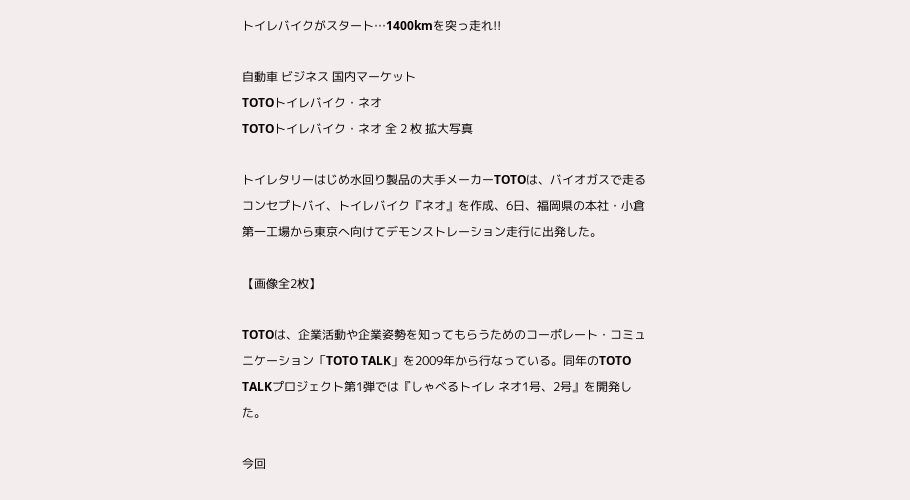トイレバイクがスタート…1400kmを突っ走れ!!

自動車 ビジネス 国内マーケット
TOTOトイレバイク・ネオ
TOTOトイレバイク・ネオ 全 2 枚 拡大写真

トイレタリーはじめ水回り製品の大手メーカーTOTOは、バイオガスで走るコンセプトバイ、トイレバイク『ネオ』を作成、6日、福岡県の本社・小倉第一工場から東京へ向けてデモンストレーション走行に出発した。

【画像全2枚】

TOTOは、企業活動や企業姿勢を知ってもらうためのコーポレート・コミュニケーション「TOTO TALK」を2009年から行なっている。同年のTOTO TALKプロジェクト第1弾では『しゃべるトイレ ネオ1号、2号』を開発した。

今回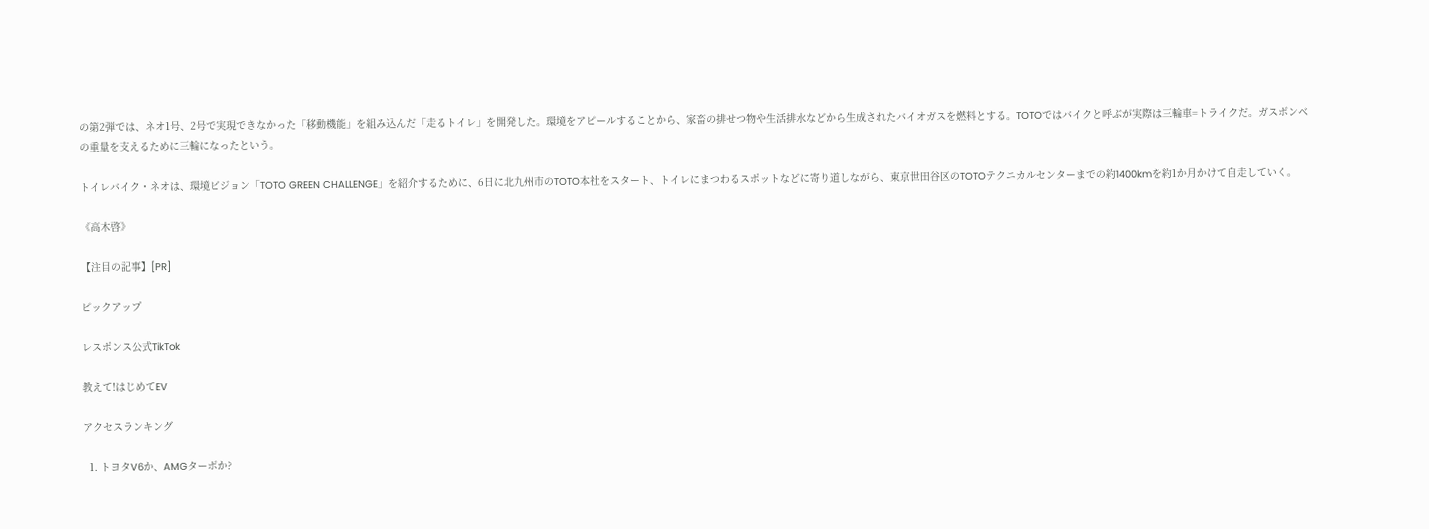の第2弾では、ネオ1号、2号で実現できなかった「移動機能」を組み込んだ「走るトイレ」を開発した。環境をアピールすることから、家畜の排せつ物や生活排水などから生成されたバイオガスを燃料とする。TOTOではバイクと呼ぶが実際は三輪車=トライクだ。ガスボンベの重量を支えるために三輪になったという。

トイレバイク・ネオは、環境ビジョン「TOTO GREEN CHALLENGE」を紹介するために、6日に北九州市のTOTO本社をスタート、トイレにまつわるスポットなどに寄り道しながら、東京世田谷区のTOTOテクニカルセンターまでの約1400kmを約1か月かけて自走していく。

《高木啓》

【注目の記事】[PR]

ピックアップ

レスポンス公式TikTok

教えて!はじめてEV

アクセスランキング

  1. トヨタV6か、AMGターボか?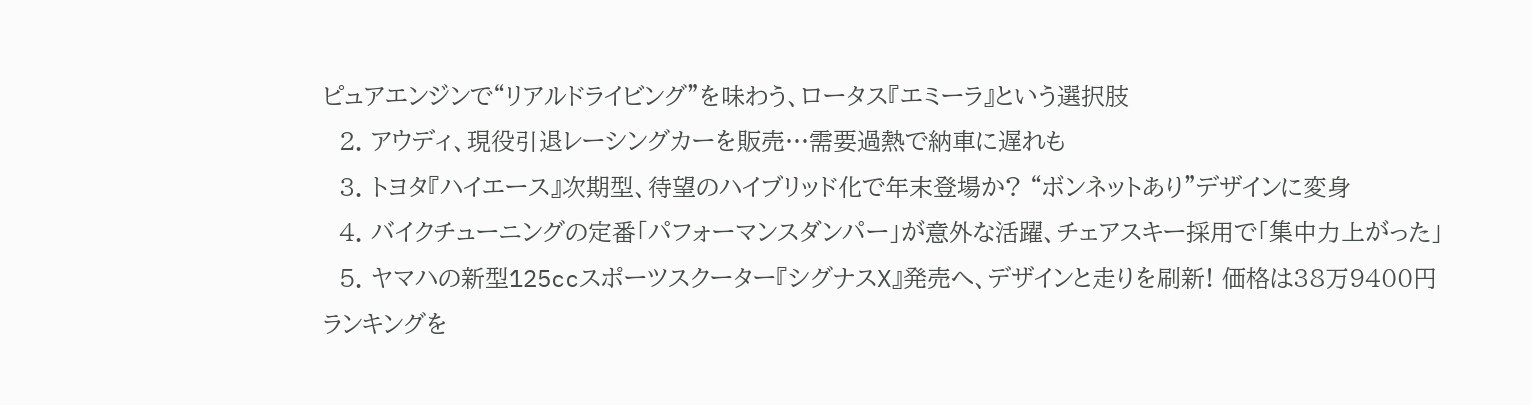ピュアエンジンで“リアルドライビング”を味わう、ロータス『エミーラ』という選択肢
  2. アウディ、現役引退レーシングカーを販売…需要過熱で納車に遅れも
  3. トヨタ『ハイエース』次期型、待望のハイブリッド化で年末登場か? “ボンネットあり”デザインに変身
  4. バイクチューニングの定番「パフォーマンスダンパー」が意外な活躍、チェアスキー採用で「集中力上がった」
  5. ヤマハの新型125ccスポーツスクーター『シグナスX』発売へ、デザインと走りを刷新! 価格は38万9400円
ランキングを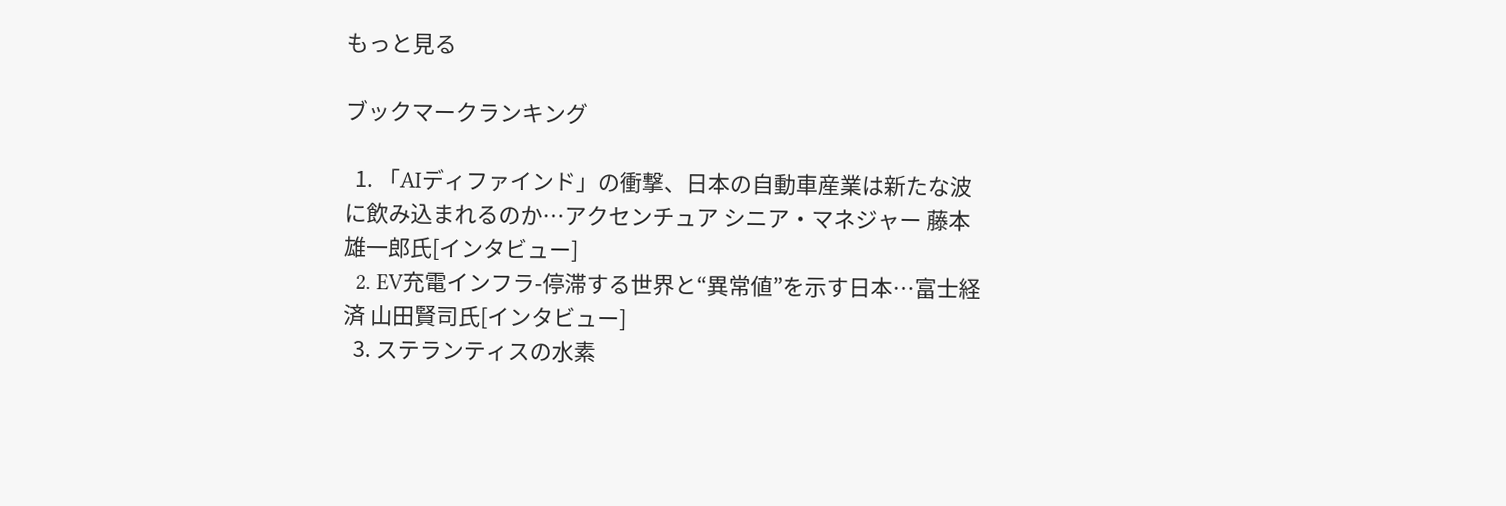もっと見る

ブックマークランキング

  1. 「AIディファインド」の衝撃、日本の自動車産業は新たな波に飲み込まれるのか…アクセンチュア シニア・マネジャー 藤本雄一郎氏[インタビュー]
  2. EV充電インフラ-停滞する世界と“異常値”を示す日本…富士経済 山田賢司氏[インタビュー]
  3. ステランティスの水素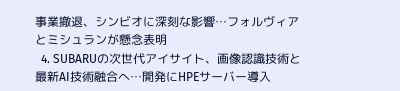事業撤退、シンビオに深刻な影響…フォルヴィアとミシュランが懸念表明
  4. SUBARUの次世代アイサイト、画像認識技術と最新AI技術融合へ…開発にHPEサーバー導入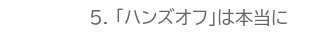5. 「ハンズオフ」は本当に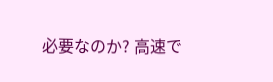必要なのか? 高速で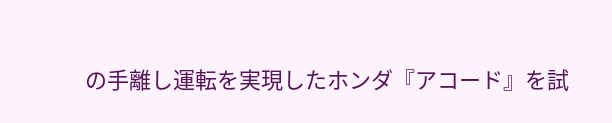の手離し運転を実現したホンダ『アコード』を試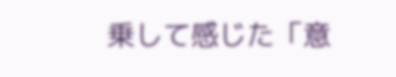乗して感じた「意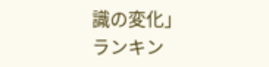識の変化」
ランキン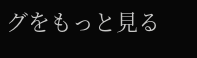グをもっと見る